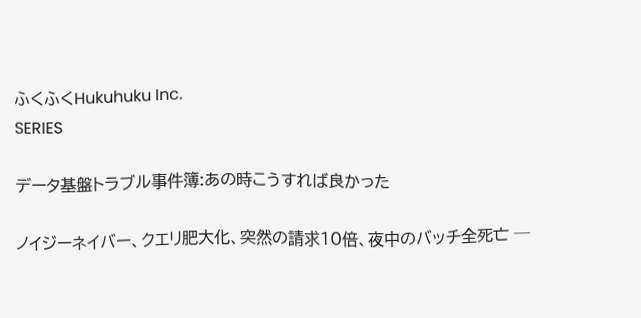ふくふくHukuhuku Inc.
SERIES

データ基盤トラブル事件簿:あの時こうすれば良かった

ノイジーネイバー、クエリ肥大化、突然の請求10倍、夜中のバッチ全死亡 ─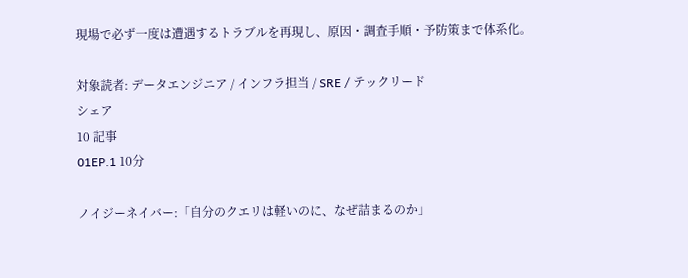現場で必ず一度は遭遇するトラブルを再現し、原因・調査手順・予防策まで体系化。

対象読者: データエンジニア / インフラ担当 / SRE / テックリード
シェア
10 記事
01EP.1 10分

ノイジーネイバー:「自分のクエリは軽いのに、なぜ詰まるのか」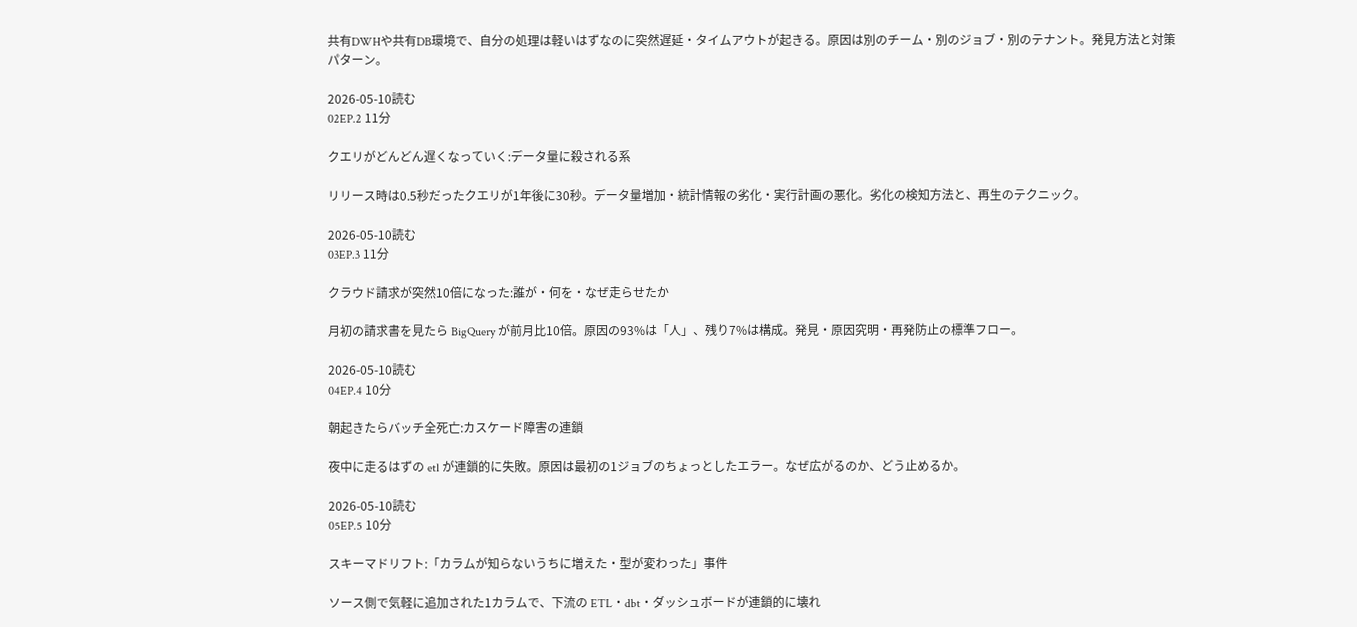共有DWHや共有DB環境で、自分の処理は軽いはずなのに突然遅延・タイムアウトが起きる。原因は別のチーム・別のジョブ・別のテナント。発見方法と対策パターン。

2026-05-10読む
02EP.2 11分

クエリがどんどん遅くなっていく:データ量に殺される系

リリース時は0.5秒だったクエリが1年後に30秒。データ量増加・統計情報の劣化・実行計画の悪化。劣化の検知方法と、再生のテクニック。

2026-05-10読む
03EP.3 11分

クラウド請求が突然10倍になった:誰が・何を・なぜ走らせたか

月初の請求書を見たら BigQuery が前月比10倍。原因の93%は「人」、残り7%は構成。発見・原因究明・再発防止の標準フロー。

2026-05-10読む
04EP.4 10分

朝起きたらバッチ全死亡:カスケード障害の連鎖

夜中に走るはずの etl が連鎖的に失敗。原因は最初の1ジョブのちょっとしたエラー。なぜ広がるのか、どう止めるか。

2026-05-10読む
05EP.5 10分

スキーマドリフト:「カラムが知らないうちに増えた・型が変わった」事件

ソース側で気軽に追加された1カラムで、下流の ETL・dbt・ダッシュボードが連鎖的に壊れ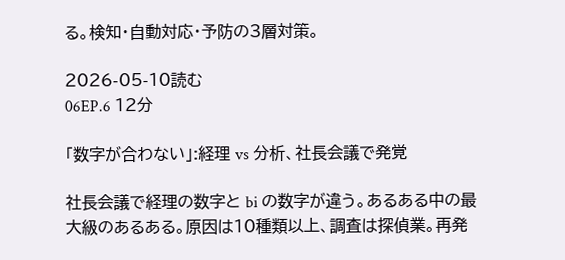る。検知・自動対応・予防の3層対策。

2026-05-10読む
06EP.6 12分

「数字が合わない」:経理 vs 分析、社長会議で発覚

社長会議で経理の数字と bi の数字が違う。あるある中の最大級のあるある。原因は10種類以上、調査は探偵業。再発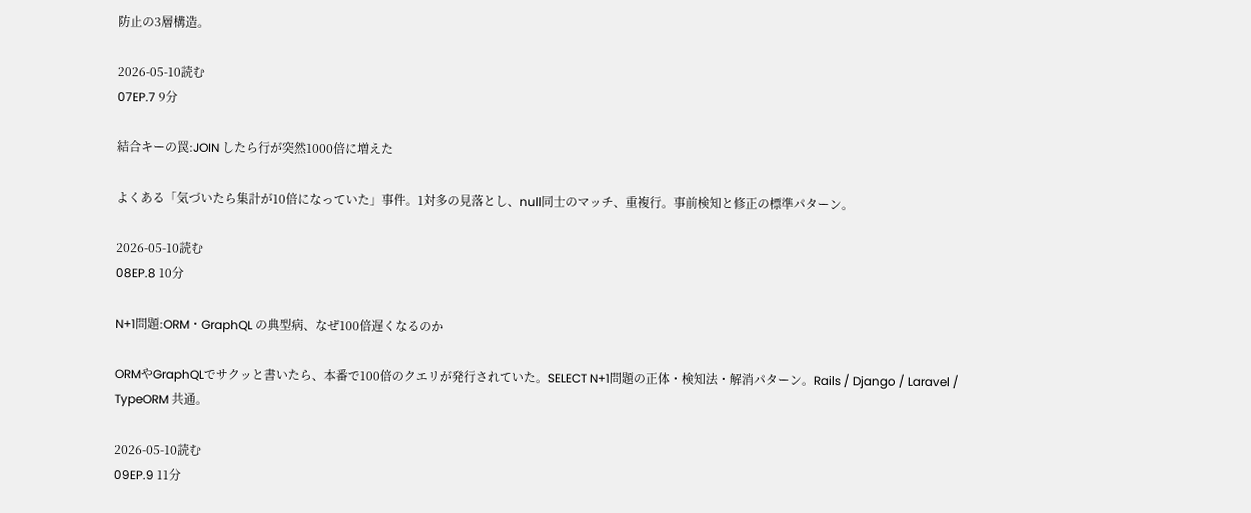防止の3層構造。

2026-05-10読む
07EP.7 9分

結合キーの罠:JOIN したら行が突然1000倍に増えた

よくある「気づいたら集計が10倍になっていた」事件。1対多の見落とし、null同士のマッチ、重複行。事前検知と修正の標準パターン。

2026-05-10読む
08EP.8 10分

N+1問題:ORM・GraphQL の典型病、なぜ100倍遅くなるのか

ORMやGraphQLでサクッと書いたら、本番で100倍のクエリが発行されていた。SELECT N+1問題の正体・検知法・解消パターン。Rails / Django / Laravel / TypeORM 共通。

2026-05-10読む
09EP.9 11分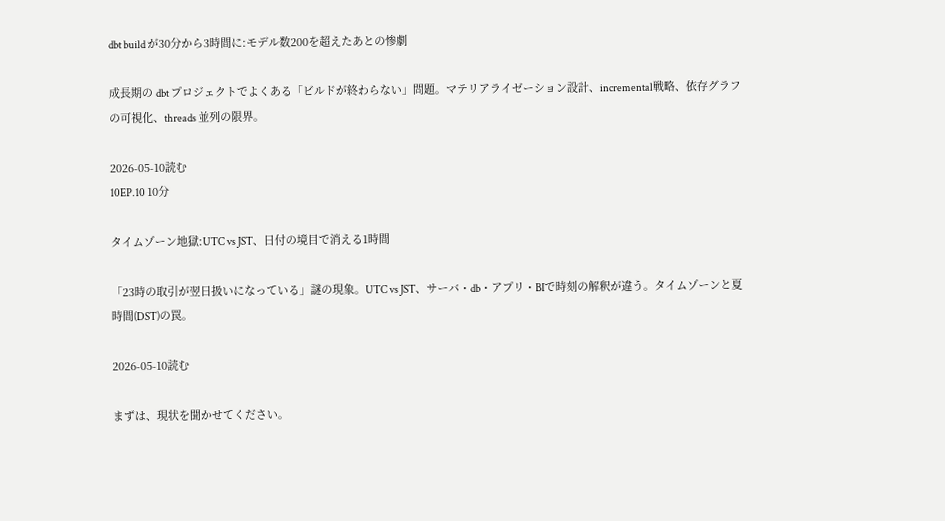dbt build が30分から3時間に:モデル数200を超えたあとの惨劇

成長期の dbt プロジェクトでよくある「ビルドが終わらない」問題。マテリアライゼーション設計、incremental戦略、依存グラフの可視化、threads 並列の限界。

2026-05-10読む
10EP.10 10分

タイムゾーン地獄:UTC vs JST、日付の境目で消える1時間

「23時の取引が翌日扱いになっている」謎の現象。UTC vs JST、サーバ・db・アプリ・BIで時刻の解釈が違う。タイムゾーンと夏時間(DST)の罠。

2026-05-10読む

まずは、現状を聞かせてください。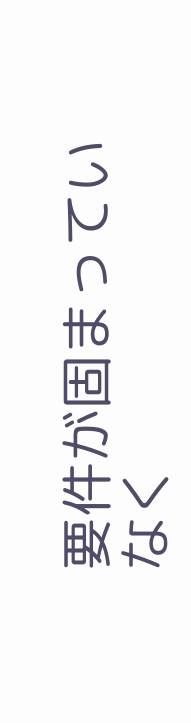要件が固まっていなく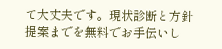て大丈夫です。現状診断と方針提案までを無料でお手伝いし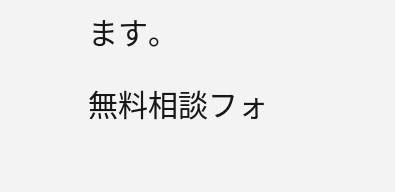ます。

無料相談フォ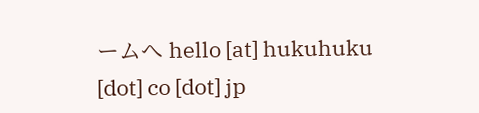ームへ hello [at] hukuhuku [dot] co [dot] jp